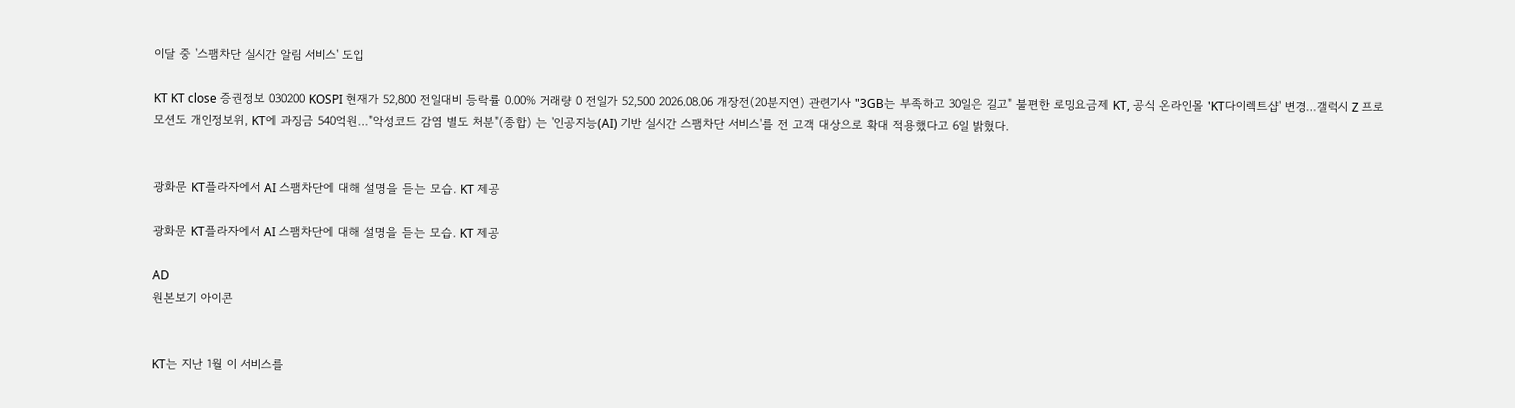이달 중 '스팸차단 실시간 알림 서비스' 도입

KT KT close 증권정보 030200 KOSPI 현재가 52,800 전일대비 등락률 0.00% 거래량 0 전일가 52,500 2026.08.06 개장전(20분지연) 관련기사 "3GB는 부족하고 30일은 길고" 불편한 로밍요금제 KT, 공식 온라인몰 'KT다이렉트샵' 변경…갤럭시 Z 프로모션도 개인정보위, KT에 과징금 540억원…"악성코드 감염 별도 처분"(종합) 는 '인공지능(AI) 기반 실시간 스팸차단 서비스'를 전 고객 대상으로 확대 적용했다고 6일 밝혔다.


광화문 KT플라자에서 AI 스팸차단에 대해 설명을 듣는 모습. KT 제공

광화문 KT플라자에서 AI 스팸차단에 대해 설명을 듣는 모습. KT 제공

AD
원본보기 아이콘


KT는 지난 1월 이 서비스를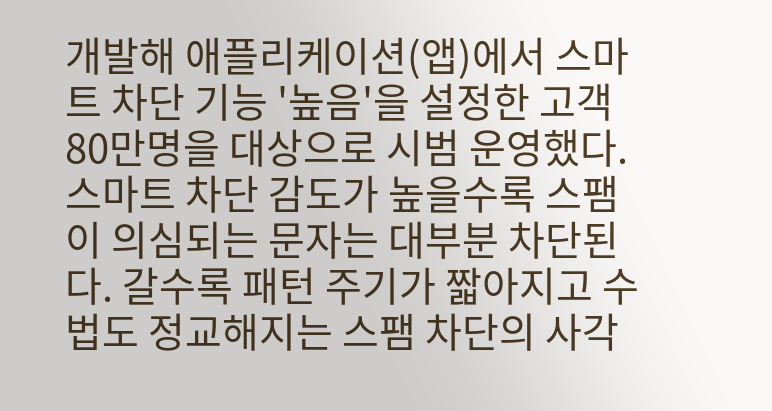개발해 애플리케이션(앱)에서 스마트 차단 기능 '높음'을 설정한 고객 80만명을 대상으로 시범 운영했다. 스마트 차단 감도가 높을수록 스팸이 의심되는 문자는 대부분 차단된다. 갈수록 패턴 주기가 짧아지고 수법도 정교해지는 스팸 차단의 사각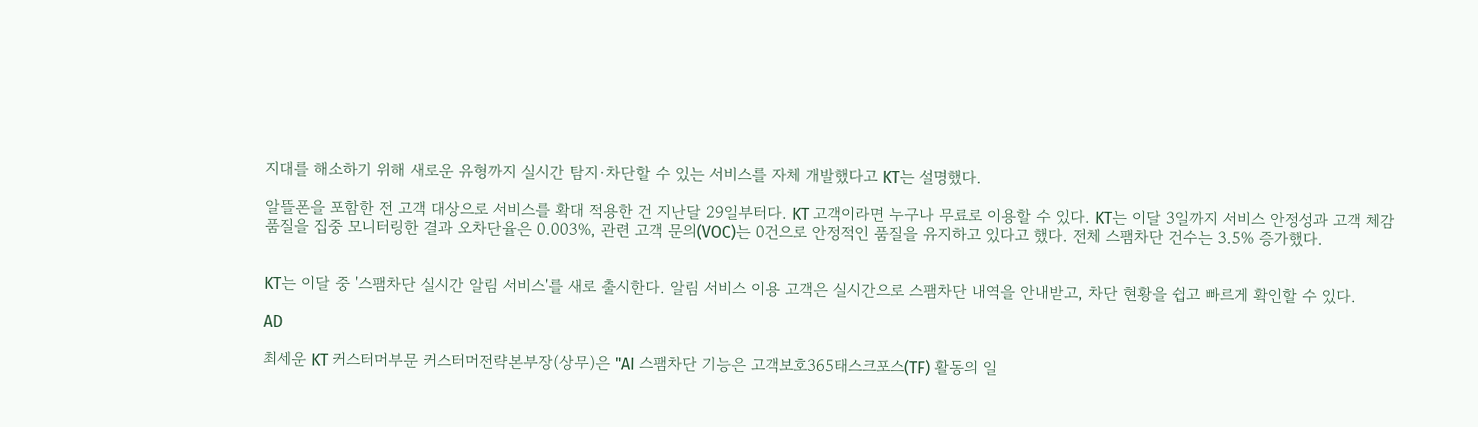지대를 해소하기 위해 새로운 유형까지 실시간 탐지·차단할 수 있는 서비스를 자체 개발했다고 KT는 설명했다.

알뜰폰을 포함한 전 고객 대상으로 서비스를 확대 적용한 건 지난달 29일부터다. KT 고객이라면 누구나 무료로 이용할 수 있다. KT는 이달 3일까지 서비스 안정성과 고객 체감 품질을 집중 모니터링한 결과 오차단율은 0.003%, 관련 고객 문의(VOC)는 0건으로 안정적인 품질을 유지하고 있다고 했다. 전체 스팸차단 건수는 3.5% 증가했다.


KT는 이달 중 '스팸차단 실시간 알림 서비스'를 새로 출시한다. 알림 서비스 이용 고객은 실시간으로 스팸차단 내역을 안내받고, 차단 현황을 쉽고 빠르게 확인할 수 있다.

AD

최세운 KT 커스터머부문 커스터머전략본부장(상무)은 "AI 스팸차단 기능은 고객보호365태스크포스(TF) 활동의 일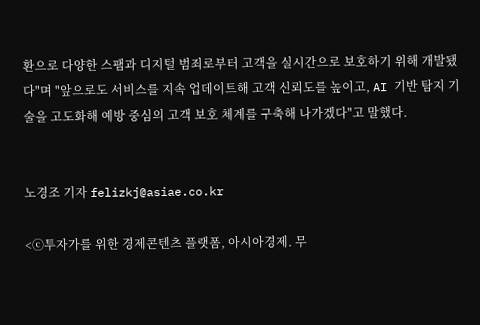환으로 다양한 스팸과 디지털 범죄로부터 고객을 실시간으로 보호하기 위해 개발됐다"며 "앞으로도 서비스를 지속 업데이트해 고객 신뢰도를 높이고, AI 기반 탐지 기술을 고도화해 예방 중심의 고객 보호 체계를 구축해 나가겠다"고 말했다.


노경조 기자 felizkj@asiae.co.kr

<ⓒ투자가를 위한 경제콘텐츠 플랫폼, 아시아경제. 무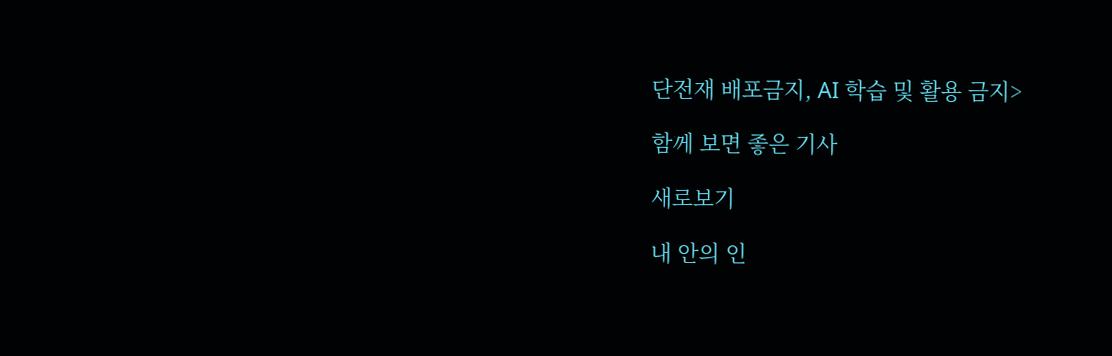단전재 배포금지, AI 학습 및 활용 금지>

함께 보면 좋은 기사

새로보기

내 안의 인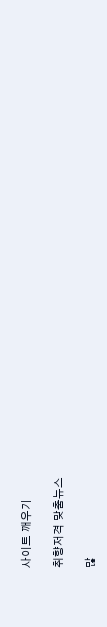사이트 깨우기

취향저격 맞춤뉴스

많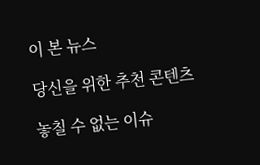이 본 뉴스

당신을 위한 추천 콘텐츠

놓칠 수 없는 이슈